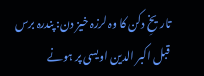تاریخِ دکن کا وہ لرزہ خیز دن: پندرہ برس قبل اکبر الدین اویسی پر ہونے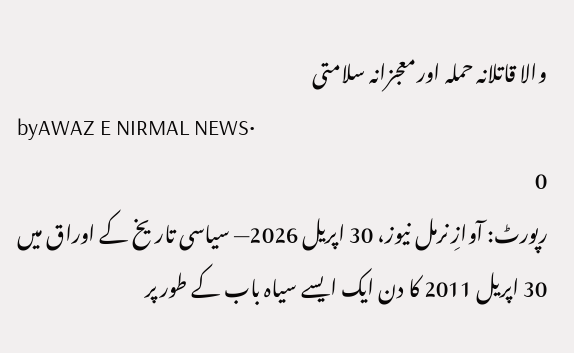والا قاتلانہ حملہ اور معجزانہ سلامتی
byAWAZ E NIRMAL NEWS•
0
رپورٹ: آوازِ نرمل نیوز، 30 اپریل 2026— سیاسی تاریخ کے اوراق میں 30 اپریل 2011 کا دن ایک ایسے سیاہ باب کے طور پر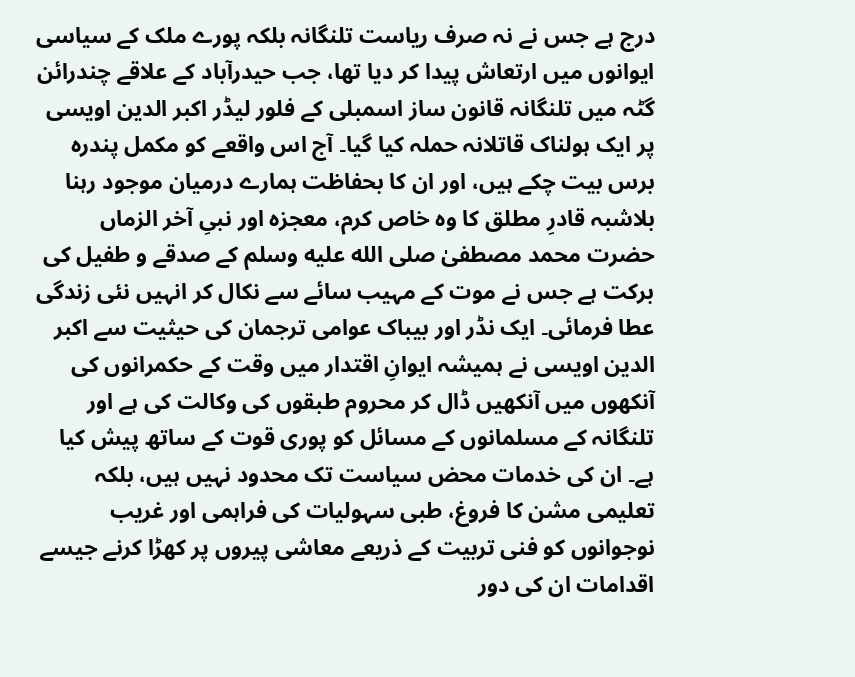درج ہے جس نے نہ صرف ریاست تلنگانہ بلکہ پورے ملک کے سیاسی ایوانوں میں ارتعاش پیدا کر دیا تھا، جب حیدرآباد کے علاقے چندرائن گٹہ میں تلنگانہ قانون ساز اسمبلی کے فلور لیڈر اکبر الدین اویسی پر ایک ہولناک قاتلانہ حملہ کیا گیا۔ آج اس واقعے کو مکمل پندرہ برس بیت چکے ہیں، اور ان کا بحفاظت ہمارے درمیان موجود رہنا بلاشبہ قادرِ مطلق کا وہ خاص کرم، معجزہ اور نبیِ آخر الزماں حضرت محمد مصطفیٰ صلى الله عليه وسلم کے صدقے و طفیل کی برکت ہے جس نے موت کے مہیب سائے سے نکال کر انہیں نئی زندگی عطا فرمائی۔ ایک نڈر اور بیباک عوامی ترجمان کی حیثیت سے اکبر الدین اویسی نے ہمیشہ ایوانِ اقتدار میں وقت کے حکمرانوں کی آنکھوں میں آنکھیں ڈال کر محروم طبقوں کی وکالت کی ہے اور تلنگانہ کے مسلمانوں کے مسائل کو پوری قوت کے ساتھ پیش کیا ہے۔ ان کی خدمات محض سیاست تک محدود نہیں ہیں، بلکہ تعلیمی مشن کا فروغ، طبی سہولیات کی فراہمی اور غریب نوجوانوں کو فنی تربیت کے ذریعے معاشی پیروں پر کھڑا کرنے جیسے اقدامات ان کی دور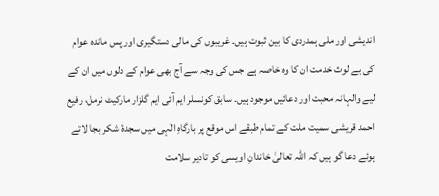اندیشی اور ملی ہمدردی کا بین ثبوت ہیں۔ غریبوں کی مالی دستگیری اور پس ماندہ عوام کی بے لوث خدمت ان کا وہ خاصہ ہے جس کی وجہ سے آج بھی عوام کے دلوں میں ان کے لیے والہانہ محبت اور دعائیں موجود ہیں۔ سابق کونسلر ایم آئی ایم گلزار مارکیٹ نرمل، رفیع احمد قریشی سمیت ملت کے تمام طبقے اس موقع پر بارگاہِ الٰہی میں سجدۂ شکر بجا لاتے ہوئے دعا گو ہیں کہ اللہ تعالیٰ خاندانِ اویسی کو تادیر سلامت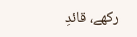رکھے، قائدِ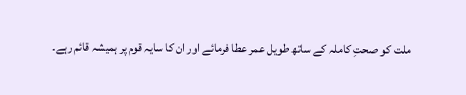ملت کو صحتِ کاملہ کے ساتھ طویل عمر عطا فرمائے اور ان کا سایہ قوم پر ہمیشہ قائم رہے۔